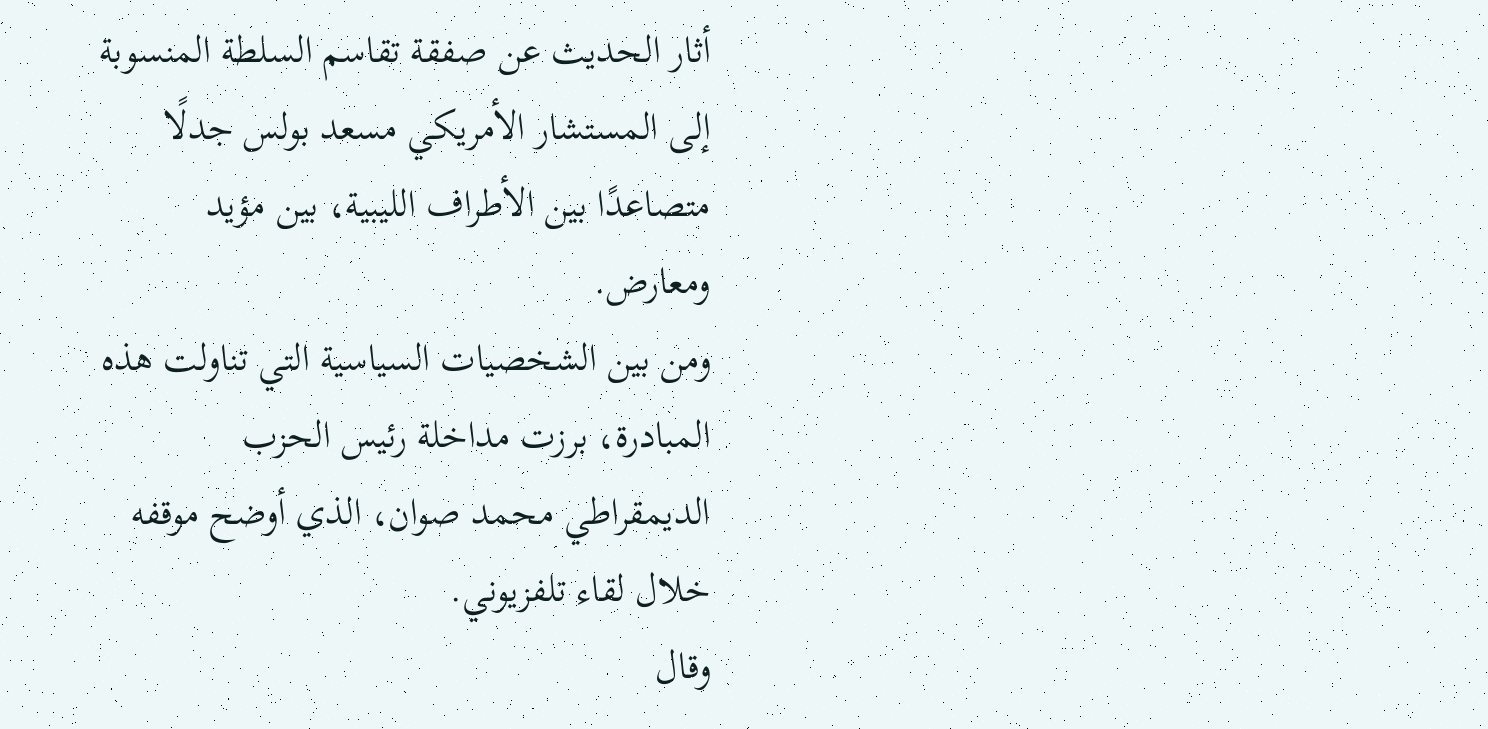أثار الحديث عن صفقة تقاسم السلطة المنسوبة إلى المستشار الأمريكي مسعد بولس جدلًا متصاعدًا بين الأطراف الليبية، بين مؤيد ومعارض.
ومن بين الشخصيات السياسية التي تناولت هذه المبادرة، برزت مداخلة رئيس الحزب الديمقراطي محمد صوان، الذي أوضح موقفه خلال لقاء تلفزيوني.
وقال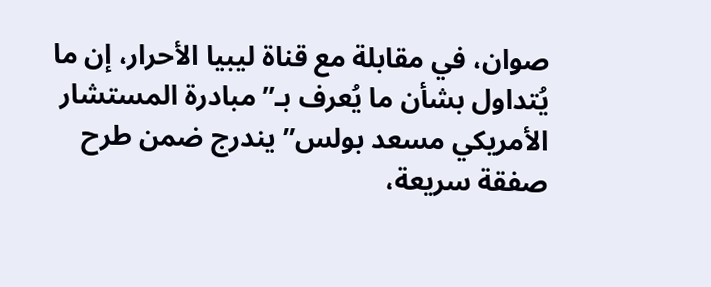صوان، في مقابلة مع قناة ليبيا الأحرار، إن ما يُتداول بشأن ما يُعرف بـ”مبادرة المستشار الأمريكي مسعد بولس” يندرج ضمن طرح صفقة سريعة،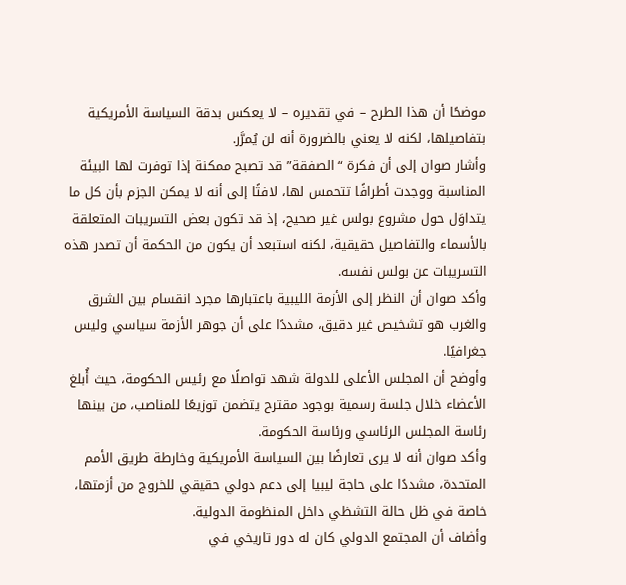موضحًا أن هذا الطرح – في تقديره – لا يعكس بدقة السياسة الأمريكية بتفاصيلها، لكنه لا يعني بالضرورة أنه لن يُمرَّر.
وأشار صوان إلى أن فكرة “الصفقة” قد تصبح ممكنة إذا توفرت لها البيئة المناسبة ووجدت أطرافًا تتحمس لها، لافتًا إلى أنه لا يمكن الجزم بأن كل ما يتداوَل حول مشروع بولس غير صحيح، إذ قد تكون بعض التسريبات المتعلقة بالأسماء والتفاصيل حقيقية، لكنه استبعد أن يكون من الحكمة أن تصدر هذه التسريبات عن بولس نفسه.
وأكد صوان أن النظر إلى الأزمة الليبية باعتبارها مجرد انقسام بين الشرق والغرب هو تشخيص غير دقيق، مشددًا على أن جوهر الأزمة سياسي وليس جغرافيًا.
وأوضح أن المجلس الأعلى للدولة شهد تواصلًا مع رئيس الحكومة، حيث أُبلغ الأعضاء خلال جلسة رسمية بوجود مقترح يتضمن توزيعًا للمناصب، من بينها رئاسة المجلس الرئاسي ورئاسة الحكومة.
وأكد صوان أنه لا يرى تعارضًا بين السياسة الأمريكية وخارطة طريق الأمم المتحدة، مشددًا على حاجة ليبيا إلى دعم دولي حقيقي للخروج من أزمتها، خاصة في ظل حالة التشظي داخل المنظومة الدولية.
وأضاف أن المجتمع الدولي كان له دور تاريخي في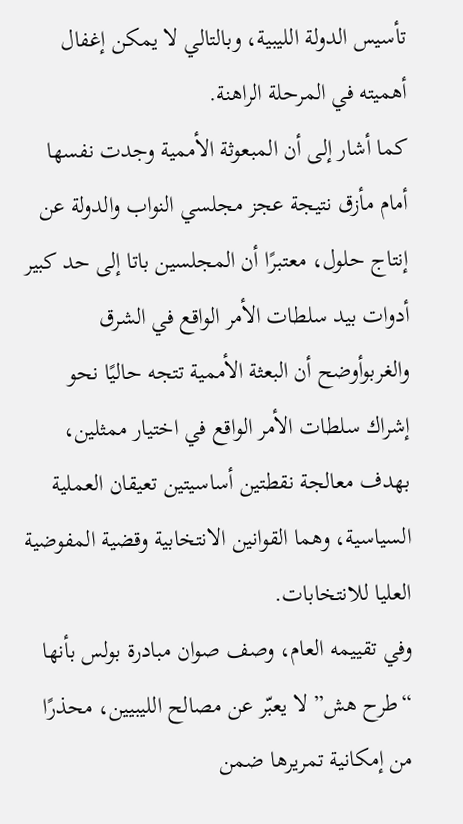تأسيس الدولة الليبية، وبالتالي لا يمكن إغفال أهميته في المرحلة الراهنة.
كما أشار إلى أن المبعوثة الأممية وجدت نفسها أمام مأزق نتيجة عجز مجلسي النواب والدولة عن إنتاج حلول، معتبرًا أن المجلسين باتا إلى حد كبير أدوات بيد سلطات الأمر الواقع في الشرق والغربوأوضح أن البعثة الأممية تتجه حاليًا نحو إشراك سلطات الأمر الواقع في اختيار ممثلين، بهدف معالجة نقطتين أساسيتين تعيقان العملية السياسية، وهما القوانين الانتخابية وقضية المفوضية العليا للانتخابات.
وفي تقييمه العام، وصف صوان مبادرة بولس بأنها “طرح هش” لا يعبّر عن مصالح الليبيين، محذرًا من إمكانية تمريرها ضمن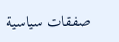صفقات سياسية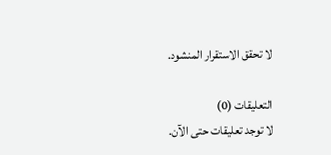لا تحقق الاستقرار المنشود.

التعليقات (0)
لا توجد تعليقات حتى الآن.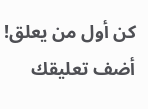كن أول من يعلق!
أضف تعليقك